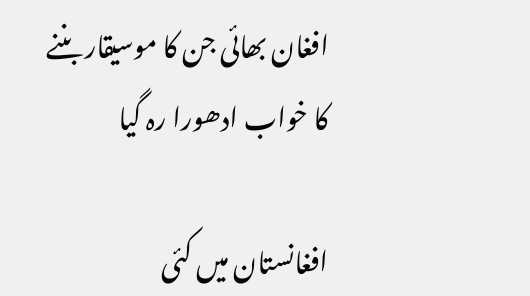افغان بھائی جن کا موسیقار بننے کا خواب ادھورا رہ گیا

افغانستان میں کئی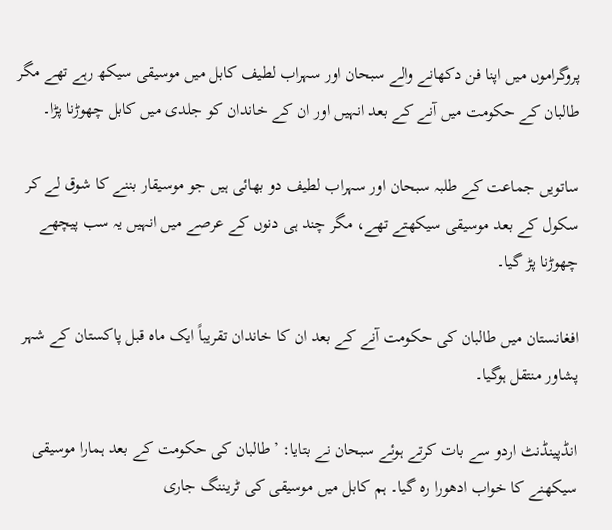پروگراموں میں اپنا فن دکھانے والے سبحان اور سہراب لطیف کابل میں موسیقی سیکھ رہے تھے مگر طالبان کے حکومت میں آنے کے بعد انہیں اور ان کے خاندان کو جلدی میں کابل چھوڑنا پڑا۔

ساتویں جماعت کے طلبہ سبحان اور سہراب لطیف دو بھائی ہیں جو موسیقار بننے کا شوق لے کر سکول کے بعد موسیقی سیکھتے تھے، مگر چند ہی دنوں کے عرصے میں انہیں یہ سب پیچھے چھوڑنا پڑ گیا۔

افغانستان میں طالبان کی حکومت آنے کے بعد ان کا خاندان تقریباً ایک ماہ قبل پاکستان کے شہر پشاور منتقل ہوگیا۔

انڈپینڈنٹ اردو سے بات کرتے ہوئے سبحان نے بتایا: ’طالبان کی حکومت کے بعد ہمارا موسیقی سیکھنے کا خواب ادھورا رہ گیا۔ ہم کابل میں موسیقی کی ٹریننگ جاری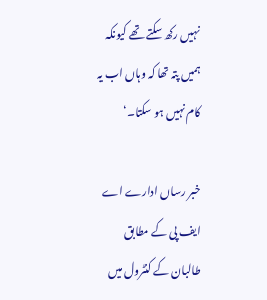نہیں رکھ سکتے تھے کیونکہ ہمیں پتہ تھا کہ وہاں اب یہ کام نہیں ہو سکتا۔‘

خبر رساں ادارے اے ایف پی کے مطابق طالبان کے کنٹرول میں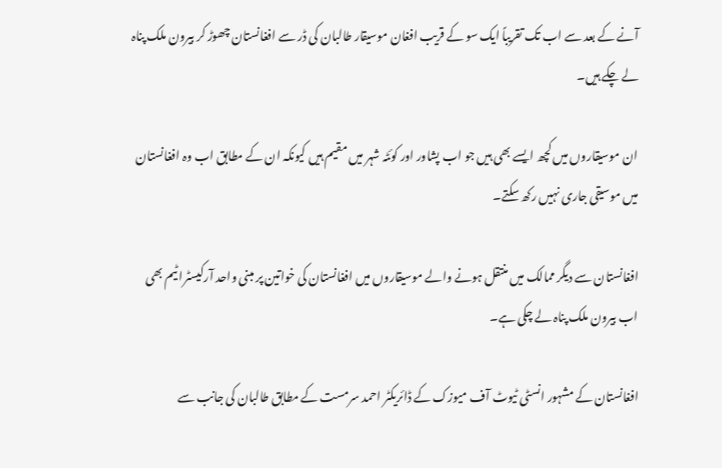آنے کے بعد سے اب تک تقریباً ایک سو کے قریب افغان موسیقار طالبان کی ڈر سے افغانستان چھوڑ کر بیرون ملک پناہ لے چکے ہیں۔

ان موسیقاروں میں کچھ ایسے بھی ہیں جو اب پشاور اور کوئٹہ شہر میں مقیم ہیں کیونکہ ان کے مطابق اب وہ افغانستان میں موسیقی جاری نہیں رکھ سکتے۔

افغانستان سے دیگر ممالک میں منتقل ہونے والے موسیقاروں میں افغانستان کی خواتین پر مبنی واحد آرکیسٹرا ٹیم بھی اب بیرون ملک پناہ لے چکی ہے۔

افغانستان کے مشہور انسٹی ٹیوٹ آف میوزک کے ڈائریکٹر احمد سرمست کے مطابق طالبان کی جانب سے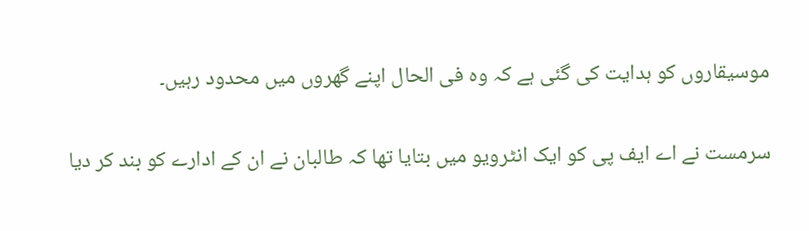موسیقاروں کو ہدایت کی گئی ہے کہ وہ فی الحال اپنے گھروں میں محدود رہیں۔

سرمست نے اے ایف پی کو ایک انٹرویو میں بتایا تھا کہ طالبان نے ان کے ادارے کو بند کر دیا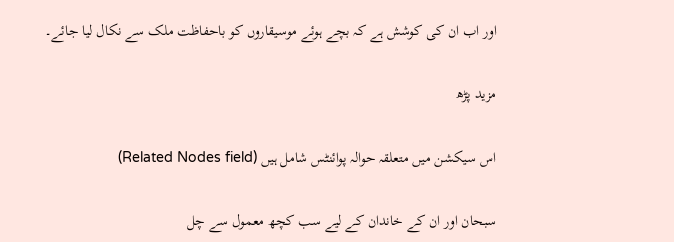اور اب ان کی کوشش ہے کہ بچے ہوئے موسیقاروں کو باحفاظت ملک سے نکال لیا جائے۔

مزید پڑھ

اس سیکشن میں متعلقہ حوالہ پوائنٹس شامل ہیں (Related Nodes field)

سبحان اور ان کے خاندان کے لیے سب کچھ معمول سے چل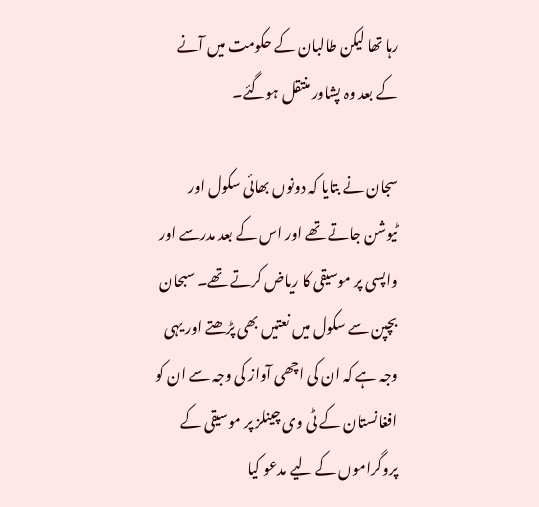رہا تھا لیکن طالبان کے حکومت میں آنے کے بعد وہ پشاور منتقل ہوگئے۔

سجان نے بتایا کہ دونوں بھائی سکول اور ٹیوشن جاتے تھے اور اس کے بعد مدرسے اور واپسی پر موسیقی کا ریاض کرتے تھے۔ سبحان بچپن سے سکول میں نعتیں بھی پڑھتے اور یہی وجہ ہے کہ ان کی اچھی آواز کی وجہ سے ان کو افغانستان کے ٹی وی چینلز پر موسیقی کے پروگراموں کے لیے مدعو کیا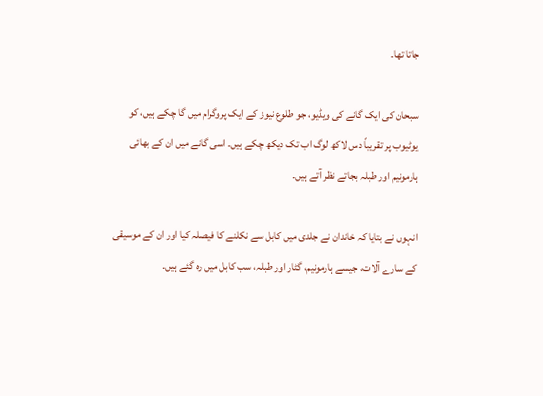جاتا تھا۔

سبحان کی ایک گانے کی ویڈیو، جو طلوع نیوز کے ایک پروگرام میں گا چکے ہیں، کو یوٹیوب پر تقریباً دس لاکھ لوگ اب تک دیکھ چکے ہیں۔ اسی گانے میں ان کے بھائی ہارمونیم اور طبلہ بجاتے نظر آتے ہیں۔

انہوں نے بتایا کہ خاندان نے جلدی میں کابل سے نکلنے کا فیصلہ کیا اور ان کے موسیقی کے سارے آلات، جیسے ہارمونیم، گٹار اور طبلہ، سب کابل میں رہ گئے ہیں۔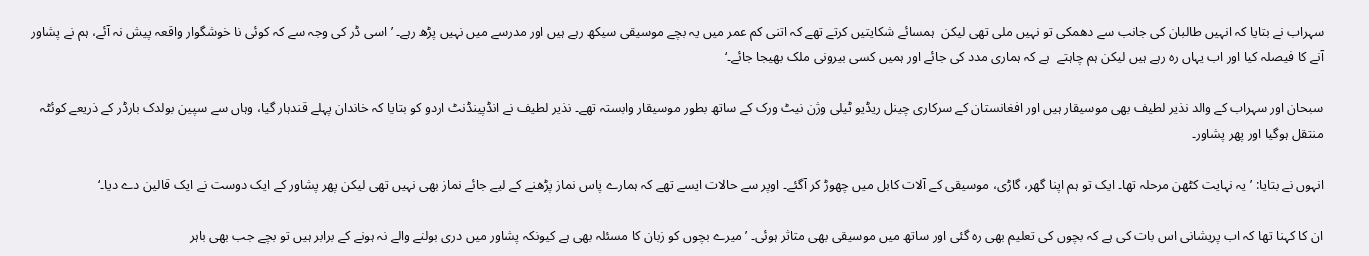سہراب نے بتایا کہ انہیں طالبان کی جانب سے دھمکی تو نہیں ملی تھی لیکن  ہمسائے شکایتیں کرتے تھے کہ اتنی کم عمر میں یہ بچے موسیقی سیکھ رہے ہیں اور مدرسے میں نہیں پڑھ رہے۔ ’اسی ڈر کی وجہ سے کہ کوئی نا خوشگوار واقعہ پیش نہ آئے، ہم نے پشاور آنے کا فیصلہ کیا اور اب یہاں رہ رہے ہیں لیکن ہم چاہتے  ہے کہ ہماری مدد کی جائے اور ہمیں کسی بیرونی ملک بھیجا جائے۔‘

سبحان اور سہراب کے والد نذیر لطیف بھی موسیقار ہیں اور افغانستان کے سرکاری چینل ریڈیو ٹیلی وژن نیٹ ورک کے ساتھ بطور موسیقار وابستہ تھے۔ نذیر لطیف نے انڈپینڈنٹ اردو کو بتایا کہ خاندان پہلے قندہار گیا، وہاں سے سپین بولدک بارڈر کے ذریعے کوئٹہ منتقل ہوگیا اور پھر پشاور۔

انہوں نے بتایا: ’یہ نہایت کٹھن مرحلہ تھا۔ ایک تو ہم اپنا گھر، گاڑی، موسیقی کے آلات کابل میں چھوڑ کر آگئے۔ اوپر سے حالات ایسے تھے کہ ہمارے پاس نماز پڑھنے کے لیے جائے نماز بھی نہیں تھی لیکن پھر پشاور کے ایک دوست نے ایک قالین دے دیا۔‘

ان کا کہنا تھا کہ اب پریشانی اس بات کی ہے کہ بچوں کی تعلیم بھی رہ گئی اور ساتھ میں موسیقی بھی متاثر ہوئی۔ ’میرے بچوں کو زبان کا مسئلہ بھی ہے کیونکہ پشاور میں دری بولنے والے نہ ہونے کے برابر ہیں تو بچے جب بھی باہر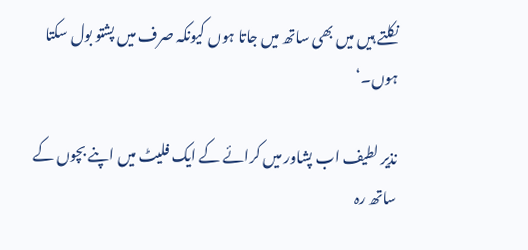نکلتے ہیں میں بھی ساتھ میں جاتا ہوں کیونکہ صرف میں پشتو بول سکتا ہوں۔‘

نذیر لطیف اب پشاور میں کرائے کے ایک فلیٹ میں اپنے بچوں کے ساتھ رہ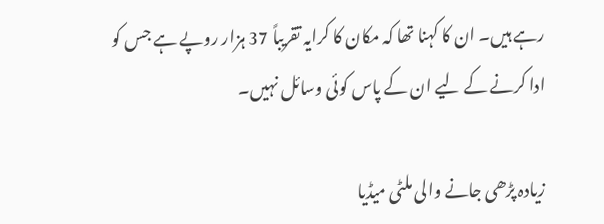رہے ہیں۔ ان کا کہنا تھا کہ مکان کا کرایہ تقریباً 37 ہزار روپے ہے جس کو ادا کرنے کے لیے ان کے پاس کوئی وسائل نہیں۔

زیادہ پڑھی جانے والی ملٹی میڈیا